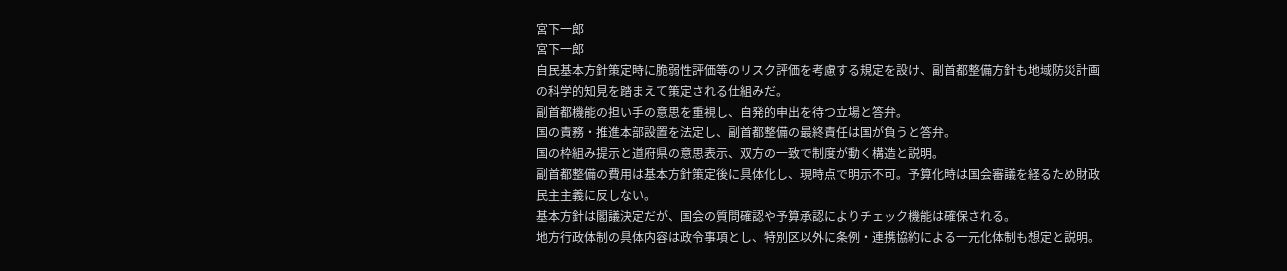宮下一郎
宮下一郎
自民基本方針策定時に脆弱性評価等のリスク評価を考慮する規定を設け、副首都整備方針も地域防災計画の科学的知見を踏まえて策定される仕組みだ。
副首都機能の担い手の意思を重視し、自発的申出を待つ立場と答弁。
国の責務・推進本部設置を法定し、副首都整備の最終責任は国が負うと答弁。
国の枠組み提示と道府県の意思表示、双方の一致で制度が動く構造と説明。
副首都整備の費用は基本方針策定後に具体化し、現時点で明示不可。予算化時は国会審議を経るため財政民主主義に反しない。
基本方針は閣議決定だが、国会の質問確認や予算承認によりチェック機能は確保される。
地方行政体制の具体内容は政令事項とし、特別区以外に条例・連携協約による一元化体制も想定と説明。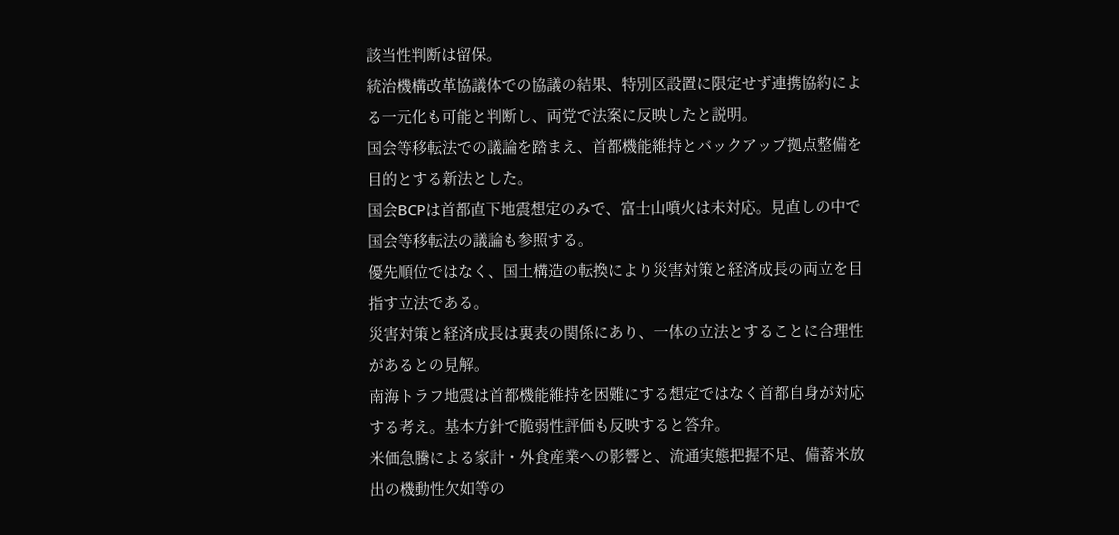該当性判断は留保。
統治機構改革協議体での協議の結果、特別区設置に限定せず連携協約による一元化も可能と判断し、両党で法案に反映したと説明。
国会等移転法での議論を踏まえ、首都機能維持とバックアップ拠点整備を目的とする新法とした。
国会BCPは首都直下地震想定のみで、富士山噴火は未対応。見直しの中で国会等移転法の議論も参照する。
優先順位ではなく、国土構造の転換により災害対策と経済成長の両立を目指す立法である。
災害対策と経済成長は裏表の関係にあり、一体の立法とすることに合理性があるとの見解。
南海トラフ地震は首都機能維持を困難にする想定ではなく首都自身が対応する考え。基本方針で脆弱性評価も反映すると答弁。
米価急騰による家計・外食産業への影響と、流通実態把握不足、備蓄米放出の機動性欠如等の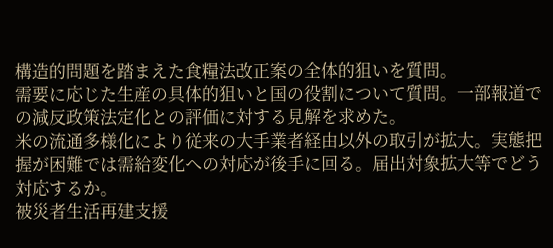構造的問題を踏まえた食糧法改正案の全体的狙いを質問。
需要に応じた生産の具体的狙いと国の役割について質問。一部報道での減反政策法定化との評価に対する見解を求めた。
米の流通多様化により従来の大手業者経由以外の取引が拡大。実態把握が困難では需給変化への対応が後手に回る。届出対象拡大等でどう対応するか。
被災者生活再建支援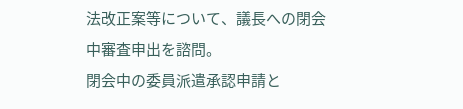法改正案等について、議長への閉会中審査申出を諮問。
閉会中の委員派遣承認申請と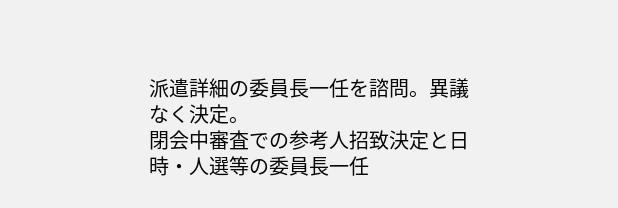派遣詳細の委員長一任を諮問。異議なく決定。
閉会中審査での参考人招致決定と日時・人選等の委員長一任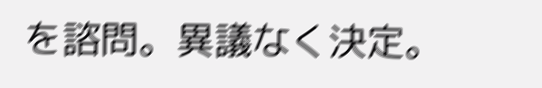を諮問。異議なく決定。